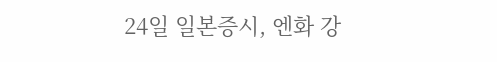24일 일본증시, 엔화 강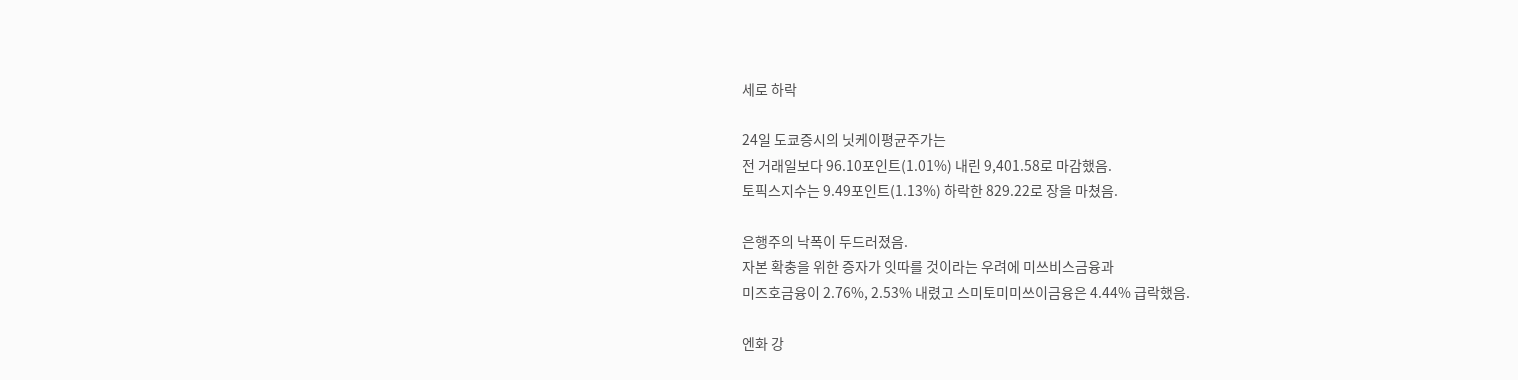세로 하락

24일 도쿄증시의 닛케이평균주가는
전 거래일보다 96.10포인트(1.01%) 내린 9,401.58로 마감했음.
토픽스지수는 9.49포인트(1.13%) 하락한 829.22로 장을 마쳤음.

은행주의 낙폭이 두드러졌음.
자본 확충을 위한 증자가 잇따를 것이라는 우려에 미쓰비스금융과
미즈호금융이 2.76%, 2.53% 내렸고 스미토미미쓰이금융은 4.44% 급락했음.

엔화 강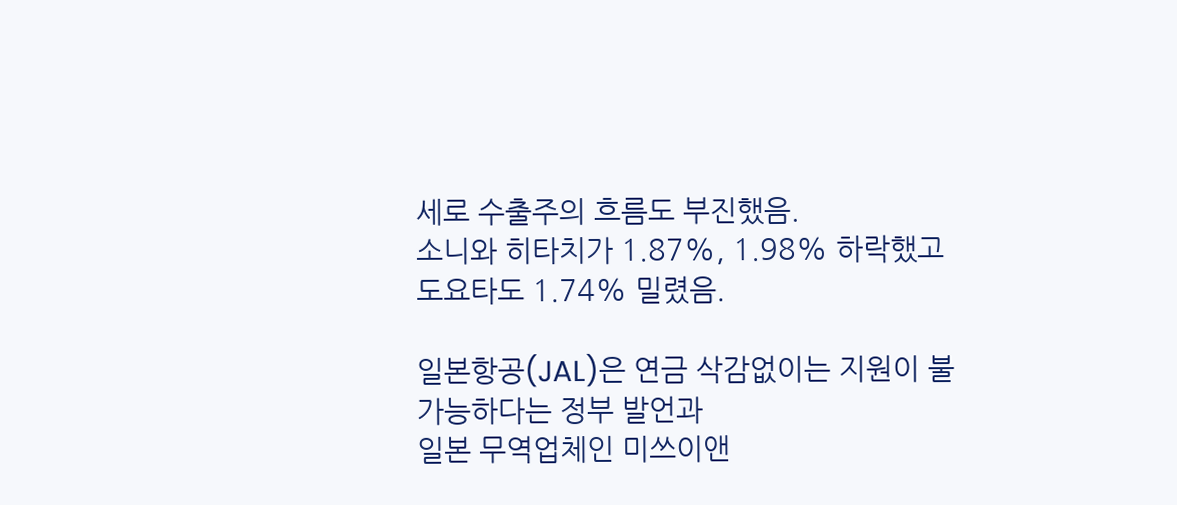세로 수출주의 흐름도 부진했음.
소니와 히타치가 1.87%, 1.98% 하락했고 도요타도 1.74% 밀렸음.

일본항공(JAL)은 연금 삭감없이는 지원이 불가능하다는 정부 발언과
일본 무역업체인 미쓰이앤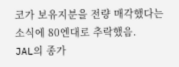코가 보유지분을 전량 매각했다는
소식에 80엔대로 추락했음.
JAL의 종가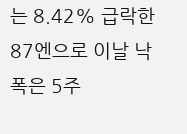는 8.42% 급락한 87엔으로 이날 낙폭은 5주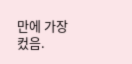만에 가장 컸음.